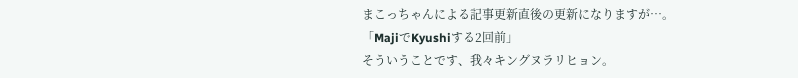まこっちゃんによる記事更新直後の更新になりますが…。
「MajiでKyushiする2回前」
そういうことです、我々キングヌラリヒョン。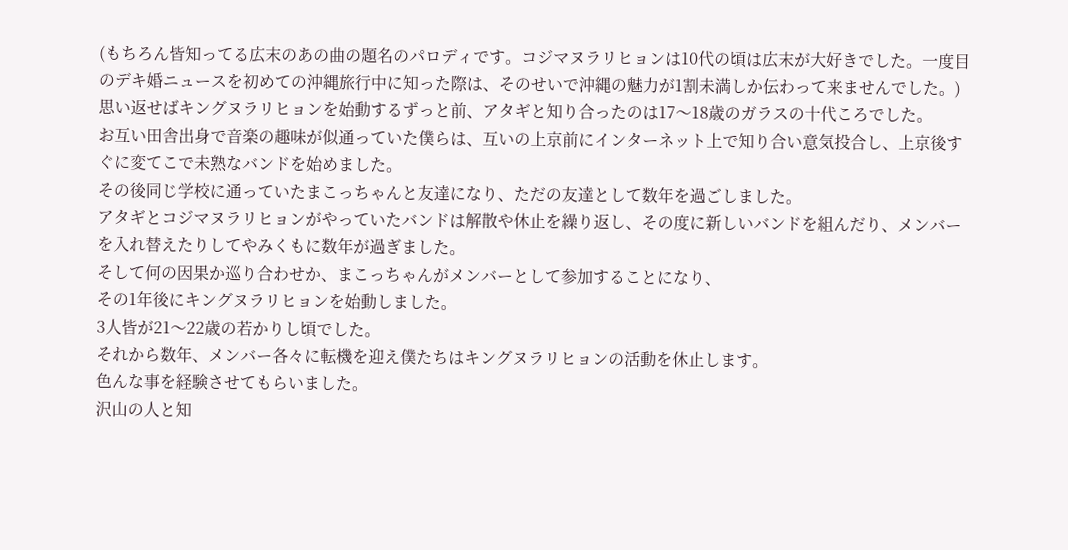(もちろん皆知ってる広末のあの曲の題名のパロディです。コジマヌラリヒョンは10代の頃は広末が大好きでした。一度目のデキ婚ニュースを初めての沖縄旅行中に知った際は、そのせいで沖縄の魅力が1割未満しか伝わって来ませんでした。)
思い返せばキングヌラリヒョンを始動するずっと前、アタギと知り合ったのは17〜18歳のガラスの十代ころでした。
お互い田舎出身で音楽の趣味が似通っていた僕らは、互いの上京前にインターネット上で知り合い意気投合し、上京後すぐに変てこで未熟なバンドを始めました。
その後同じ学校に通っていたまこっちゃんと友達になり、ただの友達として数年を過ごしました。
アタギとコジマヌラリヒョンがやっていたバンドは解散や休止を繰り返し、その度に新しいバンドを組んだり、メンバーを入れ替えたりしてやみくもに数年が過ぎました。
そして何の因果か巡り合わせか、まこっちゃんがメンバーとして参加することになり、
その1年後にキングヌラリヒョンを始動しました。
3人皆が21〜22歳の若かりし頃でした。
それから数年、メンバー各々に転機を迎え僕たちはキングヌラリヒョンの活動を休止します。
色んな事を経験させてもらいました。
沢山の人と知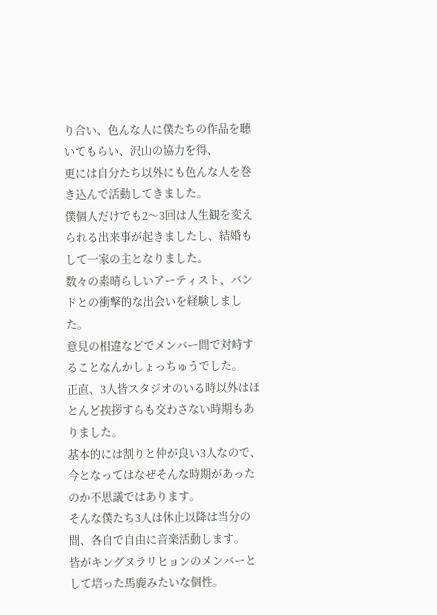り合い、色んな人に僕たちの作品を聴いてもらい、沢山の協力を得、
更には自分たち以外にも色んな人を巻き込んで活動してきました。
僕個人だけでも2〜3回は人生観を変えられる出来事が起きましたし、結婚もして一家の主となりました。
数々の素晴らしいアーティスト、バンドとの衝撃的な出会いを経験しました。
意見の相違などでメンバー間で対峙することなんかしょっちゅうでした。
正直、3人皆スタジオのいる時以外はほとんど挨拶すらも交わさない時期もありました。
基本的には割りと仲が良い3人なので、今となってはなぜそんな時期があったのか不思議ではあります。
そんな僕たち3人は休止以降は当分の間、各自で自由に音楽活動します。
皆がキングヌラリヒョンのメンバーとして培った馬鹿みたいな個性。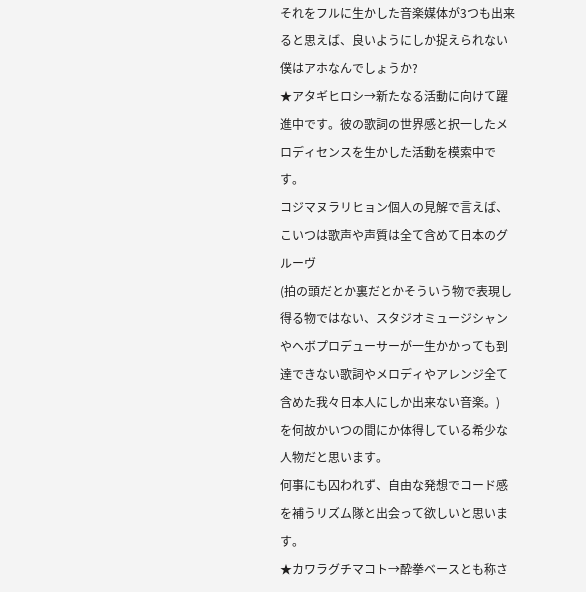それをフルに生かした音楽媒体が3つも出来ると思えば、良いようにしか捉えられない僕はアホなんでしょうか?
★アタギヒロシ→新たなる活動に向けて躍進中です。彼の歌詞の世界感と択一したメロディセンスを生かした活動を模索中です。
コジマヌラリヒョン個人の見解で言えば、こいつは歌声や声質は全て含めて日本のグルーヴ
(拍の頭だとか裏だとかそういう物で表現し得る物ではない、スタジオミュージシャンやヘボプロデューサーが一生かかっても到達できない歌詞やメロディやアレンジ全て含めた我々日本人にしか出来ない音楽。)
を何故かいつの間にか体得している希少な人物だと思います。
何事にも囚われず、自由な発想でコード感を補うリズム隊と出会って欲しいと思います。
★カワラグチマコト→酔拳ベースとも称さ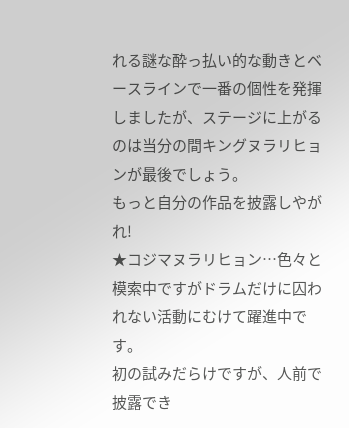れる謎な酔っ払い的な動きとベースラインで一番の個性を発揮しましたが、ステージに上がるのは当分の間キングヌラリヒョンが最後でしょう。
もっと自分の作品を披露しやがれ!
★コジマヌラリヒョン…色々と模索中ですがドラムだけに囚われない活動にむけて躍進中です。
初の試みだらけですが、人前で披露でき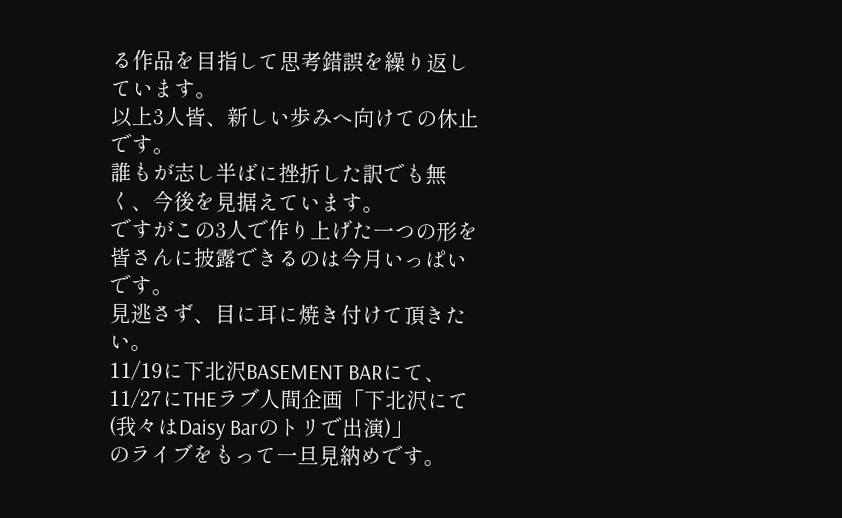る作品を目指して思考錯誤を繰り返しています。
以上3人皆、新しい歩みへ向けての休止です。
誰もが志し半ばに挫折した訳でも無く、今後を見据えています。
ですがこの3人で作り上げた一つの形を皆さんに披露できるのは今月いっぱいです。
見逃さず、目に耳に焼き付けて頂きたい。
11/19に下北沢BASEMENT BARにて、
11/27にTHEラブ人間企画「下北沢にて(我々はDaisy Barのトリで出演)」
のライブをもって一旦見納めです。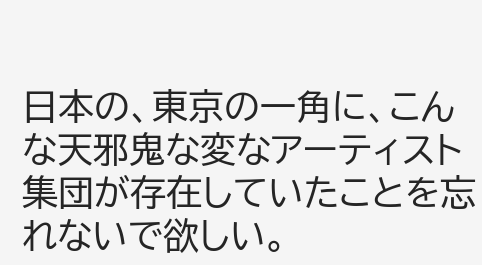日本の、東京の一角に、こんな天邪鬼な変なアーティスト集団が存在していたことを忘れないで欲しい。